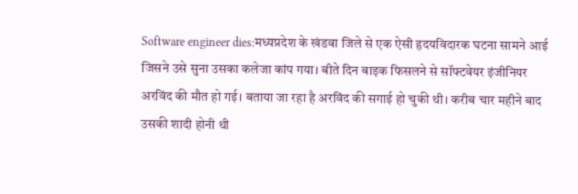Software engineer dies:मध्यप्रदेश के खंडवा जिले से एक ऐसी हृदयविदारक घटना सामने आई जिसने उसे सुना उसका कलेजा कांप गया। बीते दिन बाइक फिसलने से सॉफ्टवेयर इंजीनियर अरविंद की मौत हो गई। बताया जा रहा है अरविंद की सगाई हो चुकी थी। करीब चार महीने बाद उसकी शादी होनी थी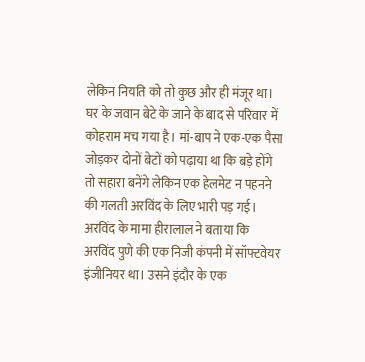लेकिन नियति को तो कुछ और ही मंजूर था।
घर के जवान बेटे के जाने के बाद से परिवार में कोहराम मच गया है। मां-बाप ने एक-एक पैसा जोड़कर दोनों बेटों को पढ़ाया था कि बड़े होंगे तो सहारा बनेंगे लेकिन एक हेलमेट न पहनने की गलती अरविंद के लिए भारी पड़ गई।
अरविंद के मामा हीरालाल ने बताया कि अरविंद पुणे की एक निजी कंपनी में सॉफ्टवेयर इंजीनियर था। उसने इंदौर के एक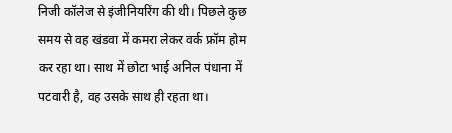निजी कॉलेज से इंजीनियरिंग की थी। पिछले कुछ समय से वह खंडवा में कमरा लेकर वर्क फ्रॉम होम कर रहा था। साथ में छोटा भाई अनिल पंधाना में पटवारी है, वह उसके साथ ही रहता था।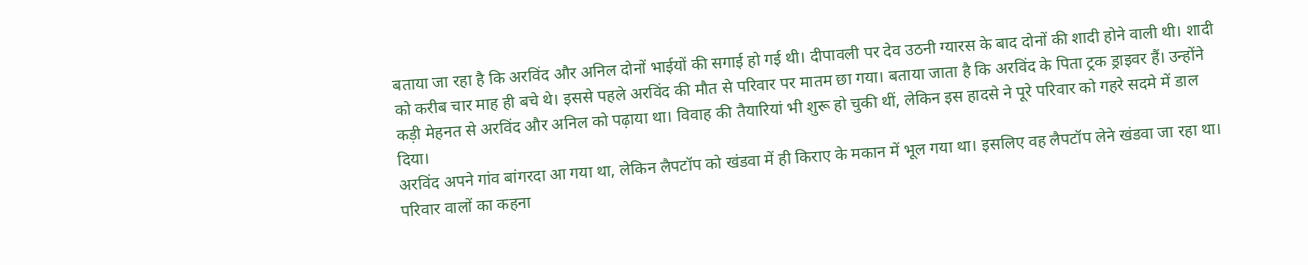बताया जा रहा है कि अरविंद और अनिल दोनों भाईयों की सगाई हो गई थी। दीपावली पर देव उठनी ग्यारस के बाद दोनों की शादी होने वाली थी। शादी को करीब चार माह ही बचे थे। इससे पहले अरविंद की मौत से परिवार पर मातम छा गया। बताया जाता है कि अरविंद के पिता ट्रक ड्राइवर हैं। उन्होंने कड़ी मेहनत से अरविंद और अनिल को पढ़ाया था। विवाह की तैयारियां भी शुरू हो चुकी थीं, लेकिन इस हादसे ने पूरे परिवार को गहरे सदमे में डाल दिया।
अरविंद अपने गांव बांगरदा आ गया था, लेकिन लैपटॉप को खंडवा में ही किराए के मकान में भूल गया था। इसलिए वह लैपटॉप लेने खंडवा जा रहा था। परिवार वालों का कहना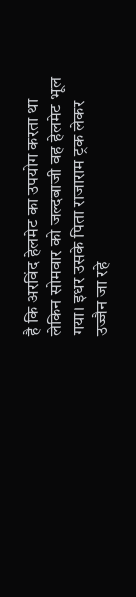है कि अरविंद हेलमेट का उपयोग करता था लेकिन सोमवार को जल्दबाजी वह हेलमेट भूल गया। इधर उसके पिता राजाराम ट्रक लेकर उज्जैन जा रहे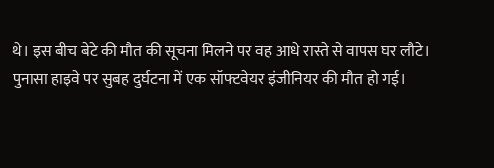थे। इस बीच बेटे की मौत की सूचना मिलने पर वह आधे रास्ते से वापस घर लौटे।
पुनासा हाइवे पर सुबह दुर्घटना में एक सॉफ्टवेयर इंजीनियर की मौत हो गई।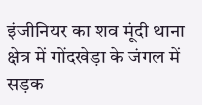इंजीनियर का शव मूंदी थाना क्षेत्र में गोंदखेड़ा के जंगल में सड़क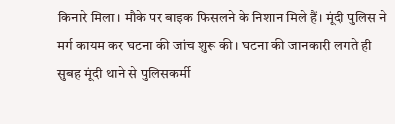किनारे मिला। मौके पर बाइक फिसलने के निशान मिले हैं। मूंदी पुलिस ने मर्ग कायम कर घटना की जांच शुरू की। घटना की जानकारी लगते ही सुबह मूंदी थाने से पुलिसकर्मी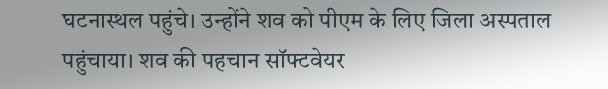घटनास्थल पहुंचे। उन्होंने शव को पीएम के लिए जिला अस्पताल पहुंचाया। शव की पहचान सॉफ्टवेयर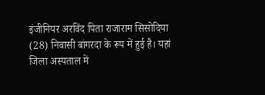इंजीनियर अरविंद पिता राजाराम सिसोदिया (28) निवासी बांगरदा के रूप में हुई है। यहां जिला अस्पताल में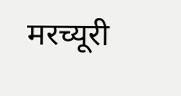मरच्यूरी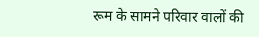रूम के सामने परिवार वालों की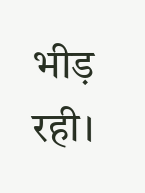भीड़ रही।